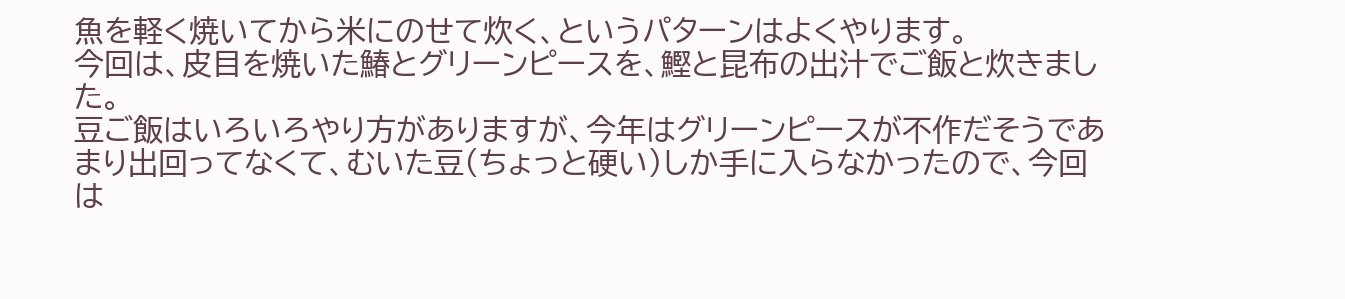魚を軽く焼いてから米にのせて炊く、というパターンはよくやります。
今回は、皮目を焼いた鰆とグリーンピースを、鰹と昆布の出汁でご飯と炊きました。
豆ご飯はいろいろやり方がありますが、今年はグリーンピースが不作だそうであまり出回ってなくて、むいた豆(ちょっと硬い)しか手に入らなかったので、今回は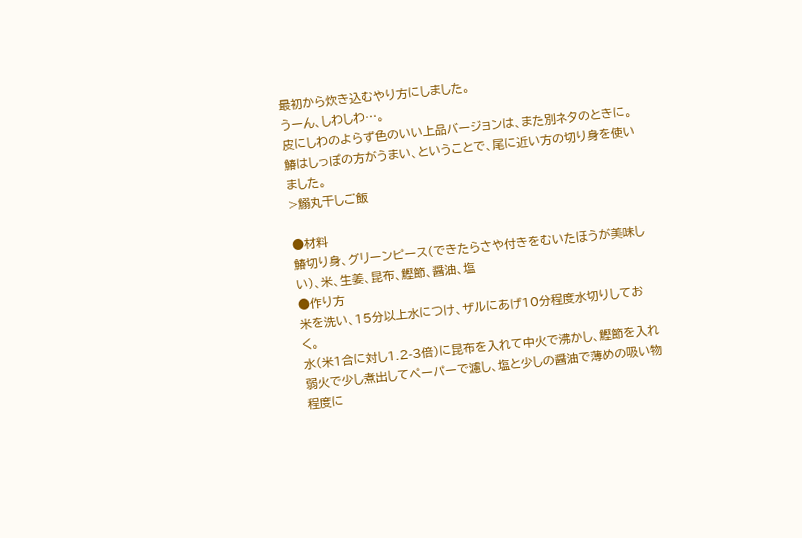最初から炊き込むやり方にしました。
うーん、しわしわ…。
皮にしわのよらず色のいい上品バージョンは、また別ネタのときに。
鰆はしっぽの方がうまい、ということで、尾に近い方の切り身を使いました。
>鰯丸干しご飯

●材料
鰆切り身、グリーンピース(できたらさや付きをむいたほうが美味しい)、米、生姜、昆布、鰹節、醤油、塩
●作り方
米を洗い、15分以上水につけ、ザルにあげ10分程度水切りしておく。
水(米1合に対し1.2-3倍)に昆布を入れて中火で沸かし、鰹節を入れ弱火で少し煮出してペーパーで濾し、塩と少しの醤油で薄めの吸い物程度に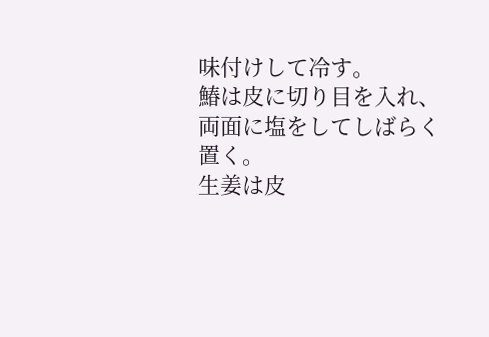味付けして冷す。
鰆は皮に切り目を入れ、両面に塩をしてしばらく置く。
生姜は皮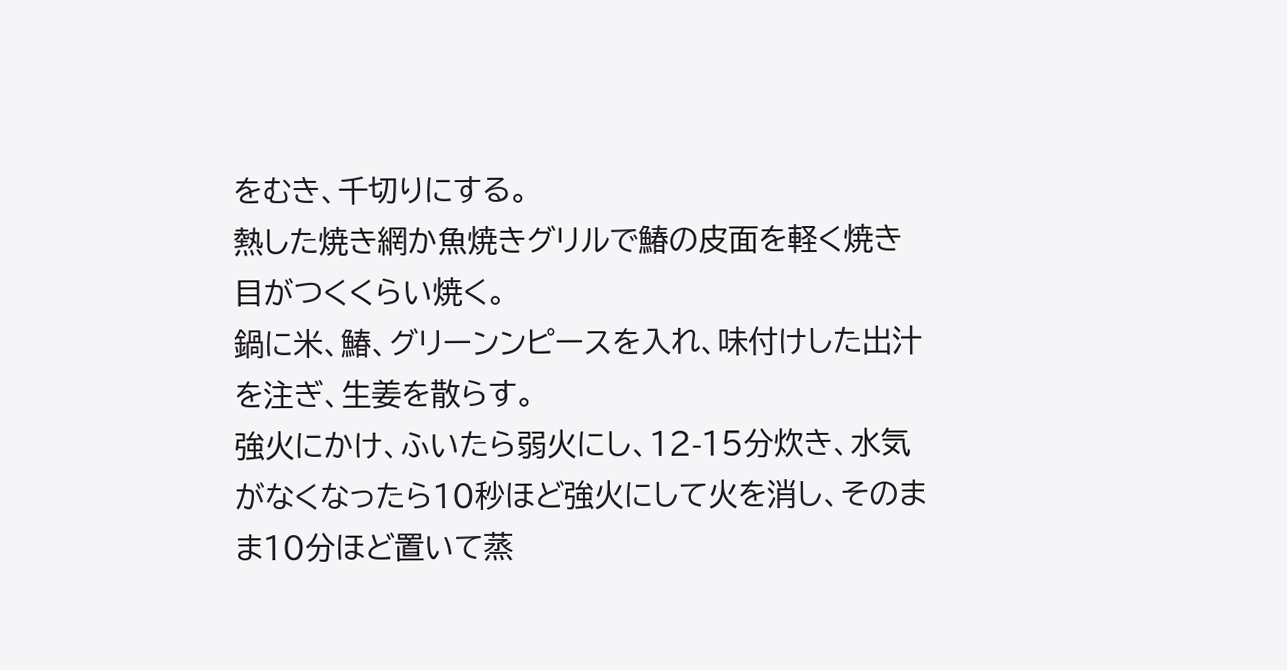をむき、千切りにする。
熱した焼き網か魚焼きグリルで鰆の皮面を軽く焼き目がつくくらい焼く。
鍋に米、鰆、グリーンンピースを入れ、味付けした出汁を注ぎ、生姜を散らす。
強火にかけ、ふいたら弱火にし、12-15分炊き、水気がなくなったら10秒ほど強火にして火を消し、そのまま10分ほど置いて蒸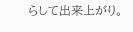らして出来上がり。